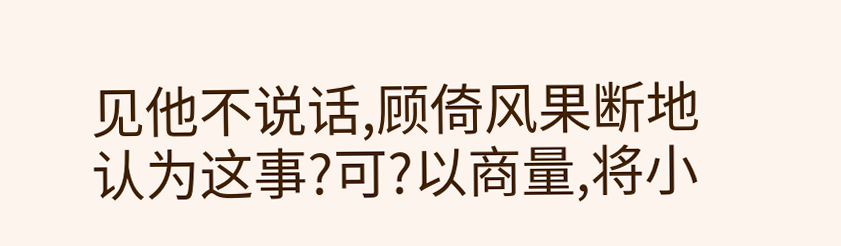见他不说话,顾倚风果断地认为这事?可?以商量,将小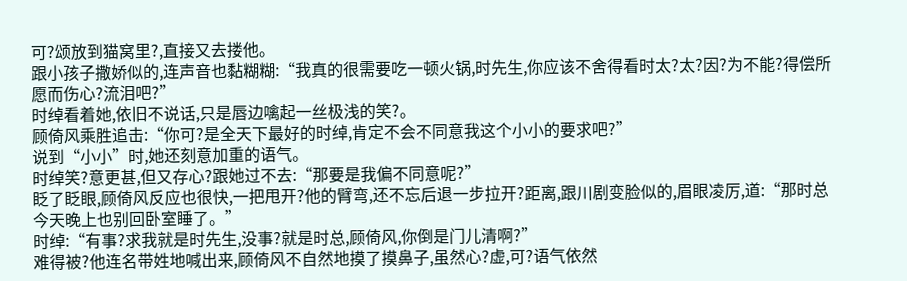可?颂放到猫窝里?,直接又去搂他。
跟小孩子撒娇似的,连声音也黏糊糊:“我真的很需要吃一顿火锅,时先生,你应该不舍得看时太?太?因?为不能?得偿所愿而伤心?流泪吧?”
时绰看着她,依旧不说话,只是唇边噙起一丝极浅的笑?。
顾倚风乘胜追击:“你可?是全天下最好的时绰,肯定不会不同意我这个小小的要求吧?”
说到“小小”时,她还刻意加重的语气。
时绰笑?意更甚,但又存心?跟她过不去:“那要是我偏不同意呢?”
眨了眨眼,顾倚风反应也很快,一把甩开?他的臂弯,还不忘后退一步拉开?距离,跟川剧变脸似的,眉眼凌厉,道:“那时总今天晚上也别回卧室睡了。”
时绰:“有事?求我就是时先生,没事?就是时总,顾倚风,你倒是门儿清啊?”
难得被?他连名带姓地喊出来,顾倚风不自然地摸了摸鼻子,虽然心?虚,可?语气依然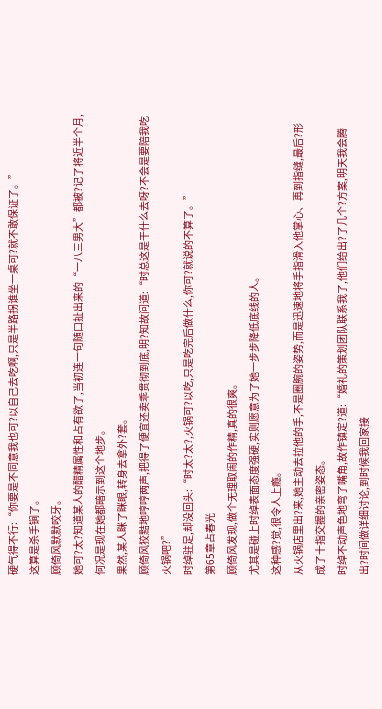硬气得不行:“你要是不同意我也可?以自己去吃啊,只是半路拐谁坐一桌可?就不敢保证了。”
这算是杀手锏了。
顾倚风默默咬牙。
她可?太?知道某人的醋精属性和占有欲了,当初连一句随口扯出来的“一八三男大”都被?记了将近半个月,何况是现在她都暗示到这个地步。
果然,某人眯了眯眼,转身去拿外?套。
顾倚风狡黠地哼哼两声,把得了便宜还卖乖贯彻到底,明?知故问道:“时总这是干什么去呀?不会是要陪我吃火锅吧?”
时绰驻足,却没回头:“时太?太?,火锅可?以吃,只是吃完后做什么,你可?就说的不算了。”
第65章占春光
顾倚风发现,做个无理取闹的作精,真的很爽。
尤其是碰上时绰表面态度强硬,实则愿意为了她一步步降低底线的人。
这种感?觉,很令人上瘾。
从火锅店里出?来,她主动去拉他的手,不是圈腕的姿势,而是迅速地将手指滑入他掌心、再到指缝,最后?形成了十指交握的亲密姿态。
时绰不动声色地弯了嘴角,故作镇定?道:“婚礼的策划团队联系我了,他们给出?了几个?方案,明天我会腾出?时间做详细讨论,到时候我回家接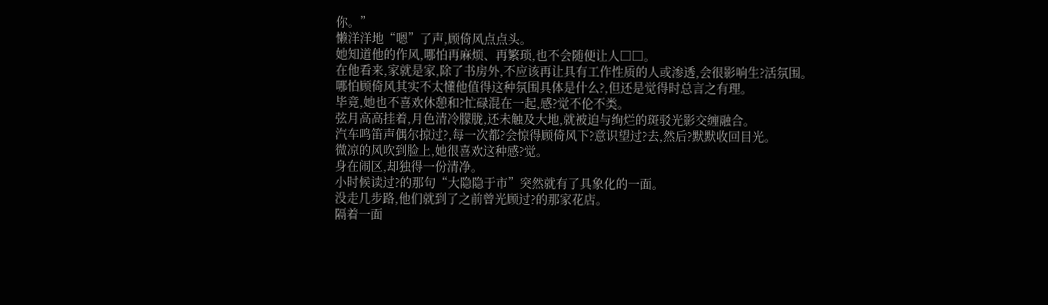你。”
懒洋洋地“嗯”了声,顾倚风点点头。
她知道他的作风,哪怕再麻烦、再繁琐,也不会随便让人□□。
在他看来,家就是家,除了书房外,不应该再让具有工作性质的人或渗透,会很影响生?活氛围。
哪怕顾倚风其实不太懂他值得这种氛围具体是什么?,但还是觉得时总言之有理。
毕竟,她也不喜欢休憩和?忙碌混在一起,感?觉不伦不类。
弦月高高挂着,月色清冷朦胧,还未触及大地,就被迫与绚烂的斑驳光影交缠融合。
汽车鸣笛声偶尔掠过?,每一次都?会惊得顾倚风下?意识望过?去,然后?默默收回目光。
微凉的风吹到脸上,她很喜欢这种感?觉。
身在闹区,却独得一份清净。
小时候读过?的那句“大隐隐于市”突然就有了具象化的一面。
没走几步路,他们就到了之前曾光顾过?的那家花店。
隔着一面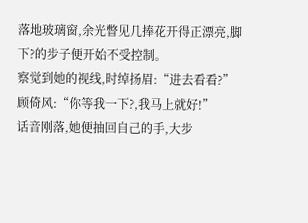落地玻璃窗,余光瞥见几捧花开得正漂亮,脚下?的步子便开始不受控制。
察觉到她的视线,时绰扬眉:“进去看看?”
顾倚风:“你等我一下?,我马上就好!”
话音刚落,她便抽回自己的手,大步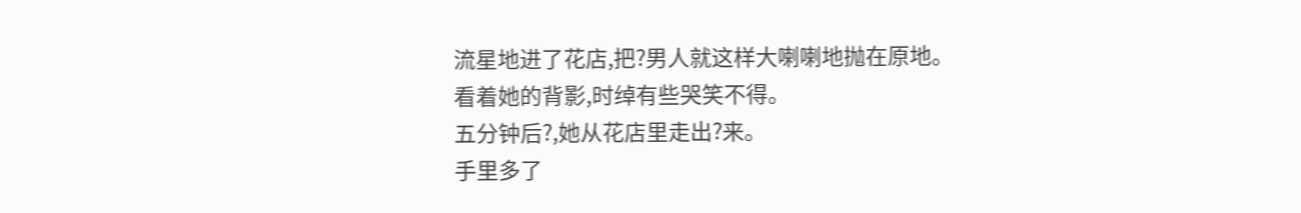流星地进了花店,把?男人就这样大喇喇地抛在原地。
看着她的背影,时绰有些哭笑不得。
五分钟后?,她从花店里走出?来。
手里多了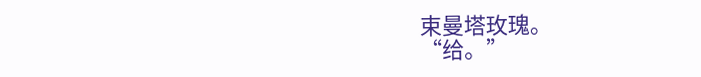束曼塔玫瑰。
“给。”